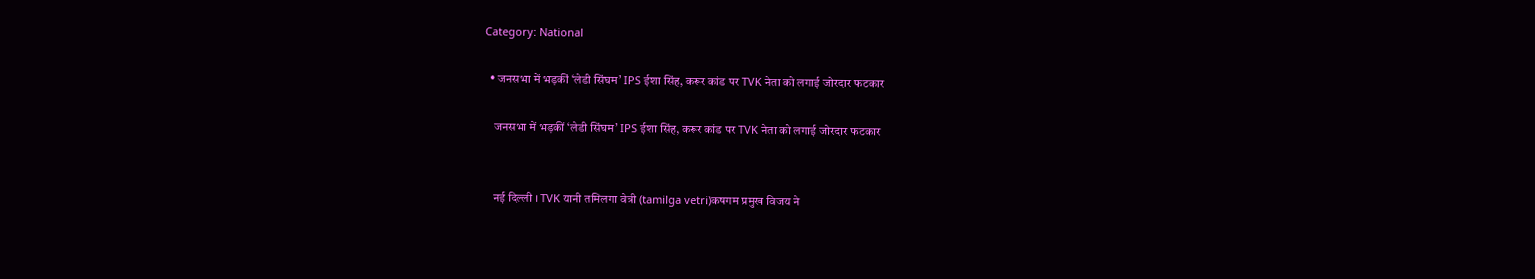Category: National

  • जनसभा में भड़कीं ‘लेडी सिंघम’ IPS ईशा सिंह, करूर कांड पर TVK नेता को लगाई जोरदार फटकार

    जनसभा में भड़कीं ‘लेडी सिंघम’ IPS ईशा सिंह, करूर कांड पर TVK नेता को लगाई जोरदार फटकार


    नई दिल्ली । TVK यानी तमिलगा वेत्री (tamilga vetri)कषगम प्रमुख विजय ने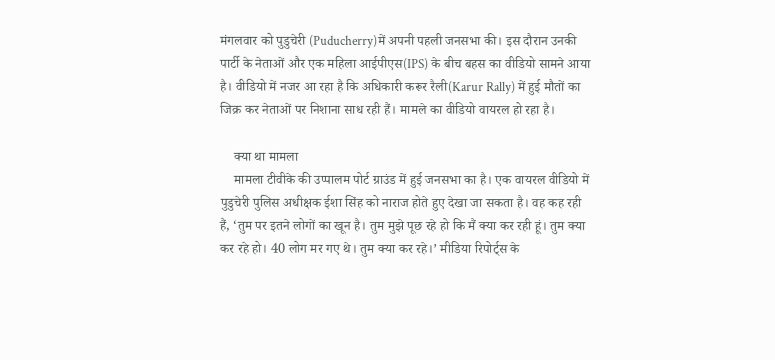मंगलवार को पुडुचेरी (Puducherry)में अपनी पहली जनसभा की। इस दौरान उनकी पार्टी के नेताओं और एक महिला आईपीएस(IPS) के बीच बहस का वीडियो सामने आया है। वीडियो में नजर आ रहा है कि अधिकारी करूर रैली(Karur Rally) में हुई मौतों का जिक्र कर नेताओं पर निशाना साध रही हैं। मामले का वीडियो वायरल हो रहा है।

    क्या था मामला
    मामला टीवीके की उप्पालम पोर्ट ग्राउंड में हुई जनसभा का है। एक वायरल वीडियो में पुडुचेरी पुलिस अधीक्षक ईशा सिंह को नाराज होते हुए देखा जा सकता है। वह कह रही हैं, ‘तुम पर इतने लोगों का खून है। तुम मुझे पूछ रहे हो कि मैं क्या कर रही हूं। तुम क्या कर रहे हो। 40 लोग मर गए थे। तुम क्या कर रहे।’ मीडिया रिपोर्ट्स के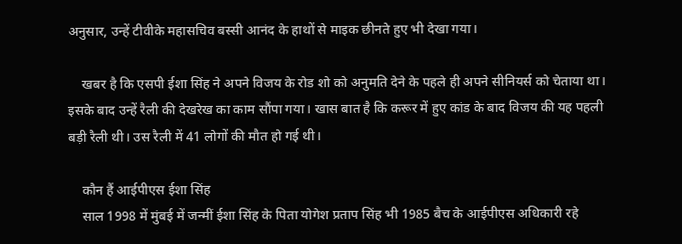अनुसार, उन्हें टीवीके महासचिव बस्सी आनंद के हाथों से माइक छीनते हुए भी देखा गया।

    खबर है कि एसपी ईशा सिंह ने अपने विजय के रोड शो को अनुमति देने के पहले ही अपने सीनियर्स को चेताया था। इसके बाद उन्हें रैली की देखरेख का काम सौंपा गया। खास बात है कि करूर में हुए कांड के बाद विजय की यह पहली बड़ी रैली थी। उस रैली में 41 लोगों की मौत हो गई थी।

    कौन हैं आईपीएस ईशा सिंह
    साल 1998 में मुंबई में जन्मीं ईशा सिंह के पिता योगेश प्रताप सिंह भी 1985 बैच के आईपीएस अधिकारी रहे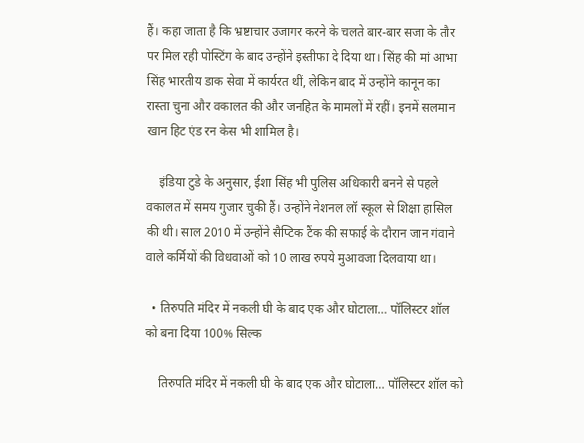हैं। कहा जाता है कि भ्रष्टाचार उजागर करने के चलते बार-बार सजा के तौर पर मिल रही पोस्टिंग के बाद उन्होंने इस्तीफा दे दिया था। सिंह की मां आभा सिंह भारतीय डाक सेवा में कार्यरत थीं, लेकिन बाद में उन्होंने कानून का रास्ता चुना और वकालत की और जनहित के मामलों में रहीं। इनमें सलमान खान हिट एंड रन केस भी शामिल है।

    इंडिया टुडे के अनुसार, ईशा सिंह भी पुलिस अधिकारी बनने से पहले वकालत में समय गुजार चुकी हैं। उन्होंने नेशनल लॉ स्कूल से शिक्षा हासिल की थी। साल 2010 में उन्होंने सैप्टिक टैंक की सफाई के दौरान जान गंवाने वाले कर्मियों की विधवाओं को 10 लाख रुपये मुआवजा दिलवाया था।

  • तिरुपति मंदिर में नकली घी के बाद एक और घोटाला… पॉलिस्टर शॉल को बना दिया 100% सिल्क

    तिरुपति मंदिर में नकली घी के बाद एक और घोटाला… पॉलिस्टर शॉल को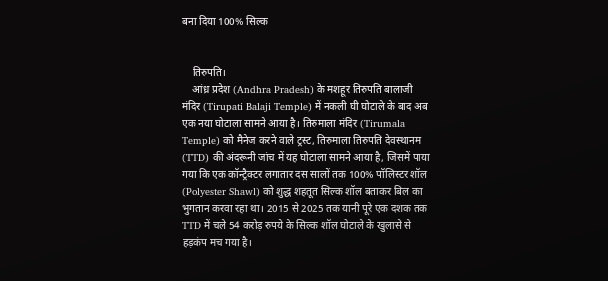बना दिया 100% सिल्क


    तिरुपति।
    आंध्र प्रदेश (Andhra Pradesh) के मशहूर तिरुपति बालाजी मंदिर (Tirupati Balaji Temple) में नकली घी घोटाले के बाद अब एक नया घोटाला सामने आया है। तिरुमाला मंदिर (Tirumala Temple) को मैनेज करने वाले ट्रस्ट, तिरुमाला तिरुपति देवस्थानम (TTD) की अंदरूनी जांच में यह घोटाला सामने आया है, जिसमें पाया गया कि एक कॉन्ट्रैक्टर लगातार दस सालों तक 100% पॉलिस्टर शॉल (Polyester Shawl) को शुद्ध शहतूत सिल्क शॉल बताकर बिल का भुगतान करवा रहा था। 2015 से 2025 तक यानी पूरे एक दशक तक TTD में चले 54 करोड़ रुपये के सिल्क शॉल घोटाले के खुलासे से हड़कंप मच गया है।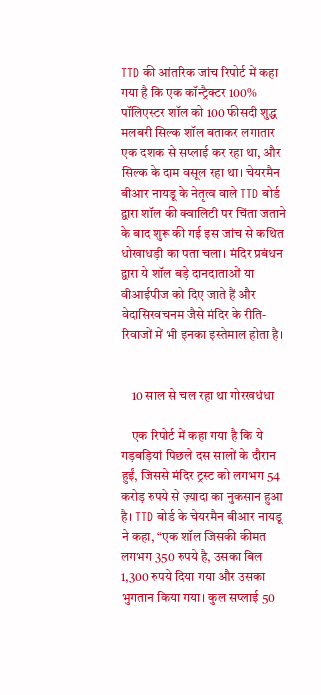TTD की आंतरिक जांच रिपोर्ट में कहा गया है कि एक कॉन्ट्रैक्टर 100% पॉलिएस्टर शॉल को 100 फीसदी शुद्ध मलबरी सिल्क शॉल बताकर लगातार एक दशक से सप्लाई कर रहा था, और सिल्क के दाम वसूल रहा था। चेयरमैन बीआर नायडू के नेतृत्व वाले TTD बोर्ड द्वारा शॉल की क्वालिटी पर चिंता जताने के बाद शुरू की गई इस जांच से कथित धोखाधड़ी का पता चला। मंदिर प्रबंधन द्वारा ये शॉल बड़े दानदाताओं या वीआईपीज को दिए जाते हैं और वेदासिरवचनम जैसे मंदिर के रीति-रिवाजों में भी इनका इस्तेमाल होता है।


    10 साल से चल रहा था गोरखधंधा

    एक रिपोर्ट में कहा गया है कि ये गड़बड़ियां पिछले दस सालों के दौरान हुईं, जिससे मंदिर ट्रस्ट को लगभग 54 करोड़ रुपये से ज़्यादा का नुकसान हुआ है। TTD बोर्ड के चेयरमैन बीआर नायडू ने कहा, “एक शॉल जिसकी कीमत लगभग 350 रुपये है, उसका बिल 1,300 रुपये दिया गया और उसका भुगतान किया गया। कुल सप्लाई 50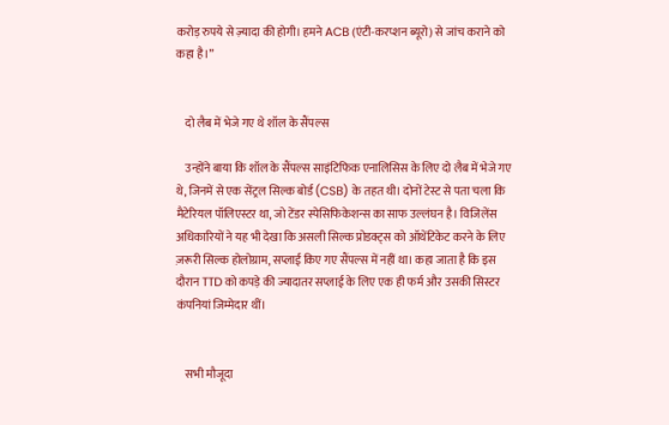करोड़ रुपये से ज़्यादा की होगी। हमने ACB (एंटी-करप्शन ब्यूरो) से जांच कराने को कहा है।”


    दो लैब में भेजे गए थे शॉल के सैंपल्स

    उन्होंने बाया कि शॉल के सैंपल्स साइंटिफिक एनालिसिस के लिए दो लैब में भेजे गए थे, जिनमें से एक सेंट्रल सिल्क बोर्ड (CSB) के तहत थी। दोनों टेस्ट से पता चला कि मैटेरियल पॉलिएस्टर था, जो टेंडर स्पेसिफिकेशन्स का साफ उल्लंघन है। विजिलेंस अधिकारियों ने यह भी देखा कि असली सिल्क प्रोडक्ट्स को ऑथेंटिकेट करने के लिए ज़रूरी सिल्क होलोग्राम, सप्लाई किए गए सैंपल्स में नहीं था। कहा जाता है कि इस दौरान TTD को कपड़े की ज्यादातर सप्लाई के लिए एक ही फर्म और उसकी सिस्टर कंपनियां जिम्मेदार थीं।


    सभी मौजूदा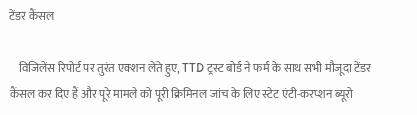टेंडर कैंसल

    विजिलेंस रिपोर्ट पर तुरंत एक्शन लेते हुए, TTD ट्रस्ट बोर्ड ने फर्म के साथ सभी मौजूदा टेंडर कैंसल कर दिए हैं और पूरे मामले को पूरी क्रिमिनल जांच के लिए स्टेट एंटी-करप्शन ब्यूरो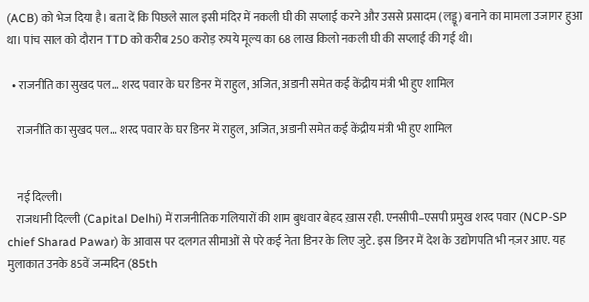(ACB) को भेज दिया है। बता दें कि पिछले साल इसी मंदिर में नकली घी की सप्लाई करने और उससे प्रसादम (लड्डू) बनाने का मामला उजागर हुआ था। पांच साल को दौरान TTD को करीब 250 करोड़ रुपये मूल्य का 68 लाख किलो नकली घी की सप्लाई की गई थी।

  • राजनीति का सुखद पल… शरद पवार के घर डिनर में राहुल, अजित, अडानी समेत कई केंद्रीय मंत्री भी हुए शामिल

    राजनीति का सुखद पल… शरद पवार के घर डिनर में राहुल, अजित, अडानी समेत कई केंद्रीय मंत्री भी हुए शामिल


    नई दिल्ली।
    राजधानी दिल्ली (Capital Delhi) में राजनीतिक गलियारों की शाम बुधवार बेहद ख़ास रही. एनसीपी–एसपी प्रमुख शरद पवार (NCP-SP chief Sharad Pawar) के आवास पर दलगत सीमाओं से परे कई नेता डिनर के लिए जुटे. इस डिनर में देश के उद्योगपति भी नज़र आए. यह मुलाकात उनके 85वें जन्मदिन (85th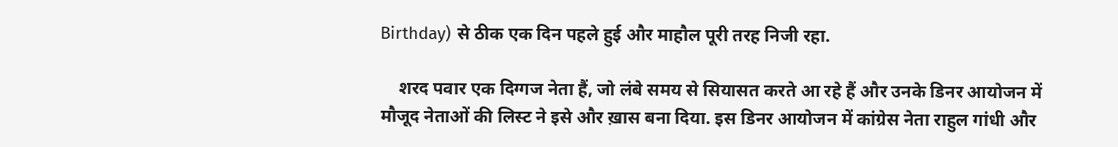Birthday) से ठीक एक दिन पहले हुई और माहौल पूरी तरह निजी रहा.

    शरद पवार एक दिग्गज नेता हैं, जो लंबे समय से सियासत करते आ रहे हैं और उनके डिनर आयोजन में मौजूद नेताओं की लिस्ट ने इसे और ख़ास बना दिया. इस डिनर आयोजन में कांग्रेस नेता राहुल गांधी और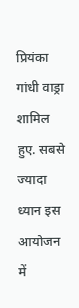प्रियंका गांधी वाड्रा शामिल हुए. सबसे ज्यादा ध्यान इस आयोजन में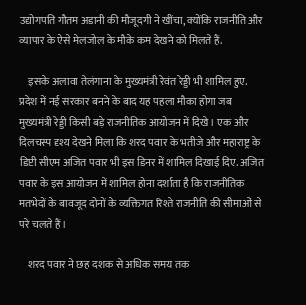उद्योगपति गौतम अडानी की मौजूदगी ने खींचा, क्योंकि राजनीति और व्यापार के ऐसे मेलजोल के मौके कम देखने को मिलते हैं.

    इसके अलावा तेलंगाना के मुख्यमंत्री रेवंत रेड्डी भी शामिल हुए. प्रदेश में नई सरकार बनने के बाद यह पहला मौका होगा जब मुख्यमंत्री रेड्डी किसी बड़े राजनीतिक आयोजन में दिखे। एक और दिलचस्प दृश्य देखने मिला कि शरद पवार के भतीजे और महाराष्ट्र के डिप्टी सीएम अजित पवार भी इस डिनर में शामिल दिखाई दिए. अजित पवार के इस आयोजन में शामिल होना दर्शाता है कि राजनीतिक मतभेदों के बावजूद दोनों के व्यक्तिगत रिश्ते राजनीति की सीमाओं से परे चलते हैं।

    शरद पवार ने छह दशक से अधिक समय तक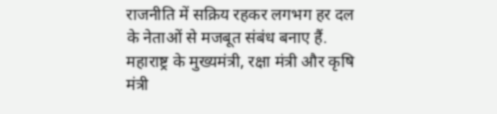राजनीति में सक्रिय रहकर लगभग हर दल के नेताओं से मजबूत संबंध बनाए हैं. महाराष्ट्र के मुख्यमंत्री, रक्षा मंत्री और कृषि मंत्री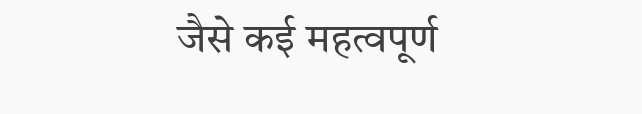जैसे कई महत्वपूर्ण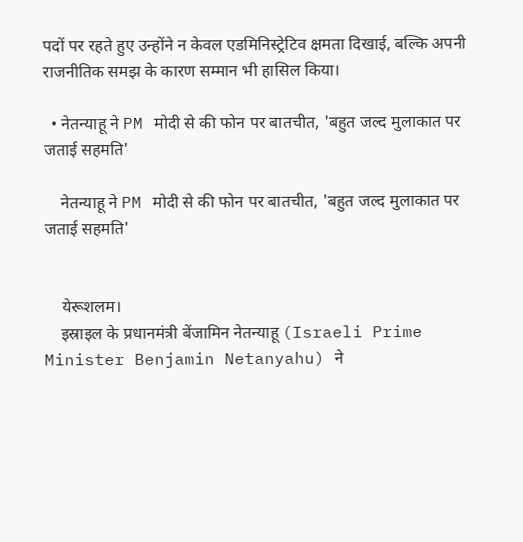पदों पर रहते हुए उन्होंने न केवल एडमिनिस्ट्रेटिव क्षमता दिखाई, बल्कि अपनी राजनीतिक समझ के कारण सम्मान भी हासिल किया।

  • नेतन्याहू ने PM मोदी से की फोन पर बातचीत, 'बहुत जल्द मुलाकात पर जताई सहमति'

    नेतन्याहू ने PM मोदी से की फोन पर बातचीत, 'बहुत जल्द मुलाकात पर जताई सहमति'


    येरूशलम।
    इस्राइल के प्रधानमंत्री बेंजामिन नेतन्याहू (Israeli Prime Minister Benjamin Netanyahu) ने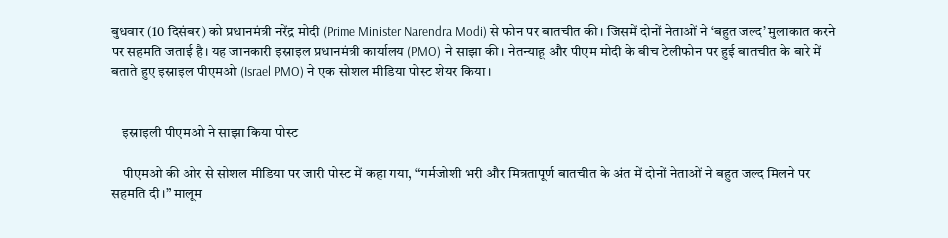बुधवार (10 दिसंबर) को प्रधानमंत्री नरेंद्र मोदी (Prime Minister Narendra Modi) से फोन पर बातचीत की। जिसमें दोनों नेताओं ने ‘बहुत जल्द’ मुलाकात करने पर सहमति जताई है। यह जानकारी इस्राइल प्रधानमंत्री कार्यालय (PMO) ने साझा की। नेतन्याहू और पीएम मोदी के बीच टेलीफोन पर हुई बातचीत के बारे में बताते हुए इस्राइल पीएमओ (Israel PMO) ने एक सोशल मीडिया पोस्ट शेयर किया।


    इस्राइली पीएमओ ने साझा किया पोस्ट

    पीएमओ की ओर से सोशल मीडिया पर जारी पोस्ट में कहा गया, “गर्मजोशी भरी और मित्रतापूर्ण बातचीत के अंत में दोनों नेताओं ने बहुत जल्द मिलने पर सहमति दी।” मालूम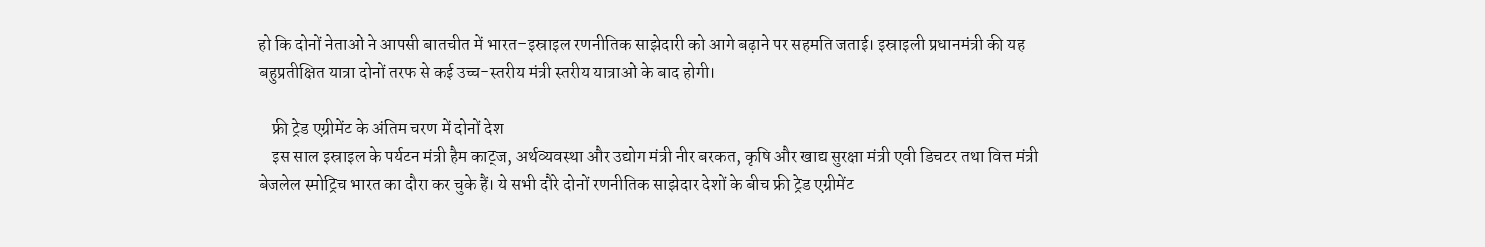हो कि दोनों नेताओं ने आपसी बातचीत में भारत–इस्राइल रणनीतिक साझेदारी को आगे बढ़ाने पर सहमति जताई। इस्राइली प्रधानमंत्री की यह बहुप्रतीक्षित यात्रा दोनों तरफ से कई उच्च-स्तरीय मंत्री स्तरीय यात्राओं के बाद होगी।

    फ्री ट्रेड एग्रीमेंट के अंतिम चरण में दोनों देश
    इस साल इस्राइल के पर्यटन मंत्री हैम काट्ज, अर्थव्यवस्था और उद्योग मंत्री नीर बरकत, कृषि और खाद्य सुरक्षा मंत्री एवी डिचटर तथा वित्त मंत्री बेजलेल स्मोट्रिच भारत का दौरा कर चुके हैं। ये सभी दौरे दोनों रणनीतिक साझेदार देशों के बीच फ्री ट्रेड एग्रीमेंट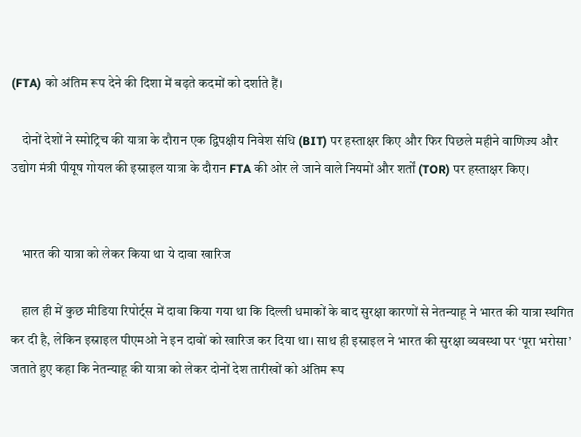(FTA) को अंतिम रूप देने की दिशा में बढ़ते कदमों को दर्शाते हैं।

    दोनों देशों ने स्मोट्रिच की यात्रा के दौरान एक द्विपक्षीय निवेश संधि (BIT) पर हस्ताक्षर किए और फिर पिछले महीने वाणिज्य और उद्योग मंत्री पीयूष गोयल की इस्राइल यात्रा के दौरान FTA की ओर ले जाने वाले नियमों और शर्तों (TOR) पर हस्ताक्षर किए।


    भारत की यात्रा को लेकर किया था ये दावा खारिज

    हाल ही में कुछ मीडिया रिपोर्ट्स में दावा किया गया था कि दिल्ली धमाकों के बाद सुरक्षा कारणों से नेतन्याहू ने भारत की यात्रा स्थगित कर दी है, लेकिन इस्राइल पीएमओ ने इन दावों को खारिज कर दिया था। साथ ही इस्राइल ने भारत की सुरक्षा व्यवस्था पर ‘पूरा भरोसा’ जताते हुए कहा कि नेतन्याहू की यात्रा को लेकर दोनों देश तारीखों को अंतिम रूप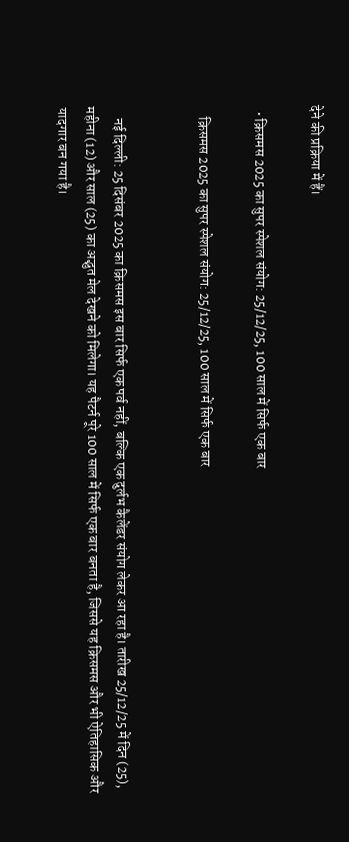देने की प्रक्रिया में हैं।

  • क्रिसमस 2025 का सुपर स्पेशल संयोग: 25/12/25, 100 साल में सिर्फ एक बार

    क्रिसमस 2025 का सुपर स्पेशल संयोग: 25/12/25, 100 साल में सिर्फ एक बार


    नई दिल्ली: 25 दिसंबर 2025 का क्रिसमस इस बार सिर्फ एक पर्व नहीं, बल्कि एक दुर्लभ कैलेंडर संयोग लेकर आ रहा है। तारीख 25/12/25 में दिन (25), महीना (12) और साल (25) का अद्भुत मेल देखने को मिलेगा। यह पैटर्न पूरे 100 साल में सिर्फ एक बार बनता है, जिससे यह क्रिसमस और भी ऐतिहासिक और यादगार बन गया है।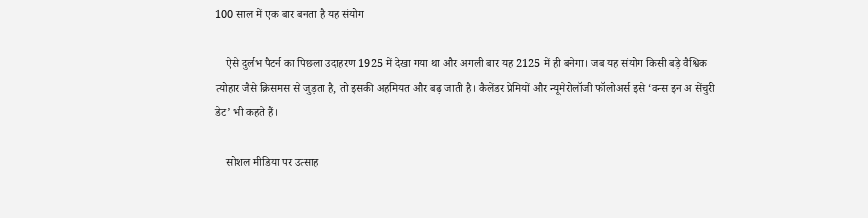100 साल में एक बार बनता है यह संयोग

    ऐसे दुर्लभ पैटर्न का पिछला उदाहरण 1925 में देखा गया था और अगली बार यह 2125 में ही बनेगा। जब यह संयोग किसी बड़े वैश्विक त्योहार जैसे क्रिसमस से जुड़ता है, तो इसकी अहमियत और बढ़ जाती है। कैलेंडर प्रेमियों और न्यूमेरोलॉजी फॉलोअर्स इसे ‘वन्स इन अ सेंचुरी डेट’ भी कहते हैं।

    सोशल मीडिया पर उत्साह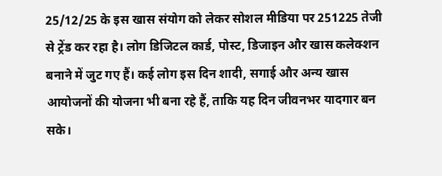25/12/25 के इस खास संयोग को लेकर सोशल मीडिया पर 251225 तेजी से ट्रेंड कर रहा है। लोग डिजिटल कार्ड, पोस्ट, डिजाइन और खास कलेक्शन बनाने में जुट गए हैं। कई लोग इस दिन शादी, सगाई और अन्य खास आयोजनों की योजना भी बना रहे हैं, ताकि यह दिन जीवनभर यादगार बन सके।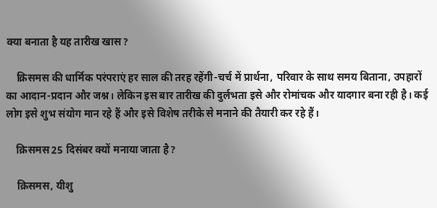क्या बनाता है यह तारीख खास?

    क्रिसमस की धार्मिक परंपराएं हर साल की तरह रहेंगी-चर्च में प्रार्थना, परिवार के साथ समय बिताना, उपहारों का आदान-प्रदान और जश्न। लेकिन इस बार तारीख की दुर्लभता इसे और रोमांचक और यादगार बना रही है। कई लोग इसे शुभ संयोग मान रहे हैं और इसे विशेष तरीके से मनाने की तैयारी कर रहे हैं।

    क्रिसमस 25 दिसंबर क्यों मनाया जाता है?

    क्रिसमस, यीशु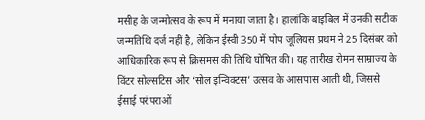मसीह के जन्मोत्सव के रूप में मनाया जाता है। हालांकि बाइबिल में उनकी सटीक जन्मतिथि दर्ज नहीं है, लेकिन ईस्वी 350 में पोप जूलियस प्रथम ने 25 दिसंबर को आधिकारिक रूप से क्रिसमस की तिथि घोषित की। यह तारीख रोमन साम्राज्य के विंटर सोल्सटिस और ‘सोल इन्विक्टस’ उत्सव के आसपास आती थी, जिससे ईसाई परंपराओं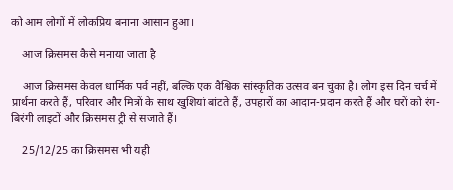को आम लोगों में लोकप्रिय बनाना आसान हुआ।

    आज क्रिसमस कैसे मनाया जाता है

    आज क्रिसमस केवल धार्मिक पर्व नहीं, बल्कि एक वैश्विक सांस्कृतिक उत्सव बन चुका है। लोग इस दिन चर्च में प्रार्थना करते हैं, परिवार और मित्रों के साथ खुशियां बांटते हैं, उपहारों का आदान-प्रदान करते हैं और घरों को रंग-बिरंगी लाइटों और क्रिसमस ट्री से सजाते हैं।

    25/12/25 का क्रिसमस भी यही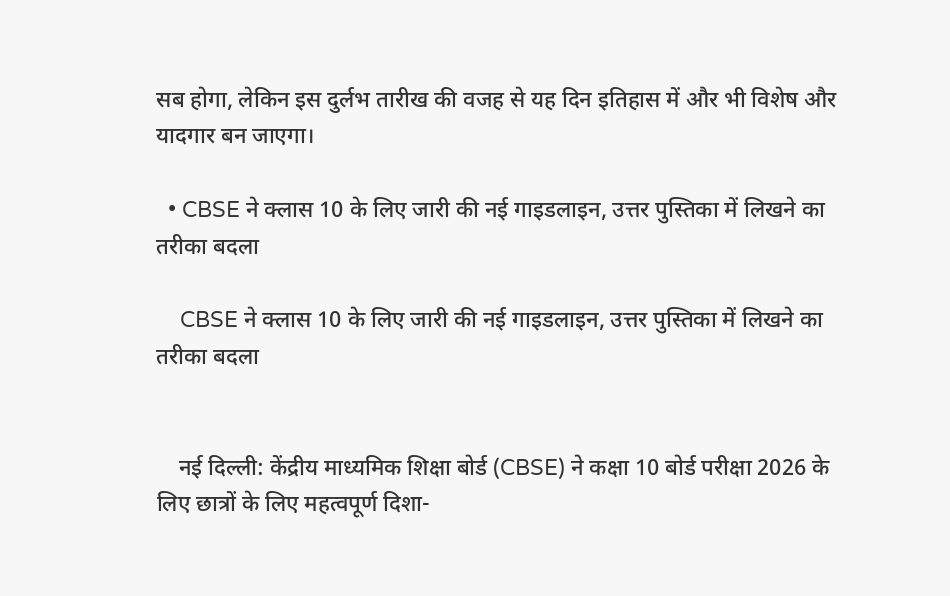सब होगा, लेकिन इस दुर्लभ तारीख की वजह से यह दिन इतिहास में और भी विशेष और यादगार बन जाएगा।

  • CBSE ने क्लास 10 के लिए जारी की नई गाइडलाइन, उत्तर पुस्तिका में लिखने का तरीका बदला

    CBSE ने क्लास 10 के लिए जारी की नई गाइडलाइन, उत्तर पुस्तिका में लिखने का तरीका बदला


    नई दिल्ली: केंद्रीय माध्यमिक शिक्षा बोर्ड (CBSE) ने कक्षा 10 बोर्ड परीक्षा 2026 के लिए छात्रों के लिए महत्वपूर्ण दिशा-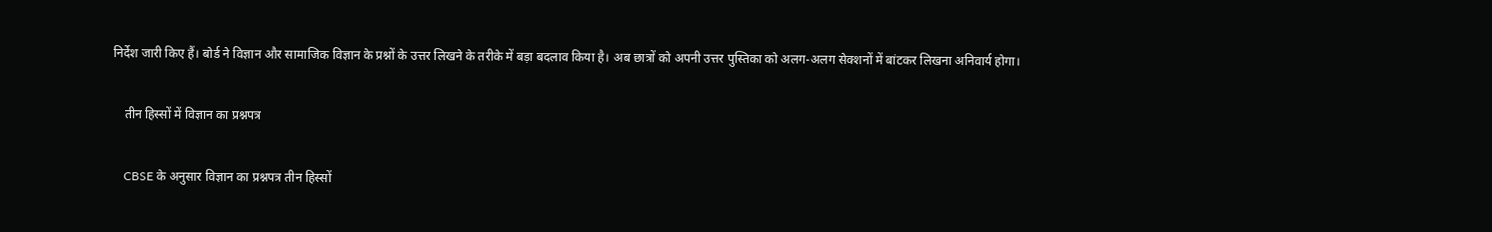निर्देश जारी किए हैं। बोर्ड ने विज्ञान और सामाजिक विज्ञान के प्रश्नों के उत्तर लिखने के तरीके में बड़ा बदलाव किया है। अब छात्रों को अपनी उत्तर पुस्तिका को अलग-अलग सेक्शनों में बांटकर लिखना अनिवार्य होगा।

    तीन हिस्सों में विज्ञान का प्रश्नपत्र

    CBSE के अनुसार विज्ञान का प्रश्नपत्र तीन हिस्सों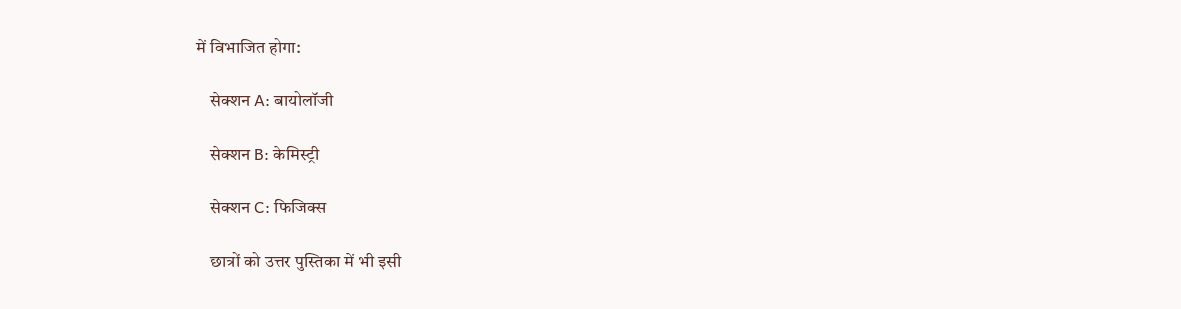में विभाजित होगा:

    सेक्शन A: बायोलॉजी

    सेक्शन B: केमिस्ट्री

    सेक्शन C: फिजिक्स

    छात्रों को उत्तर पुस्तिका में भी इसी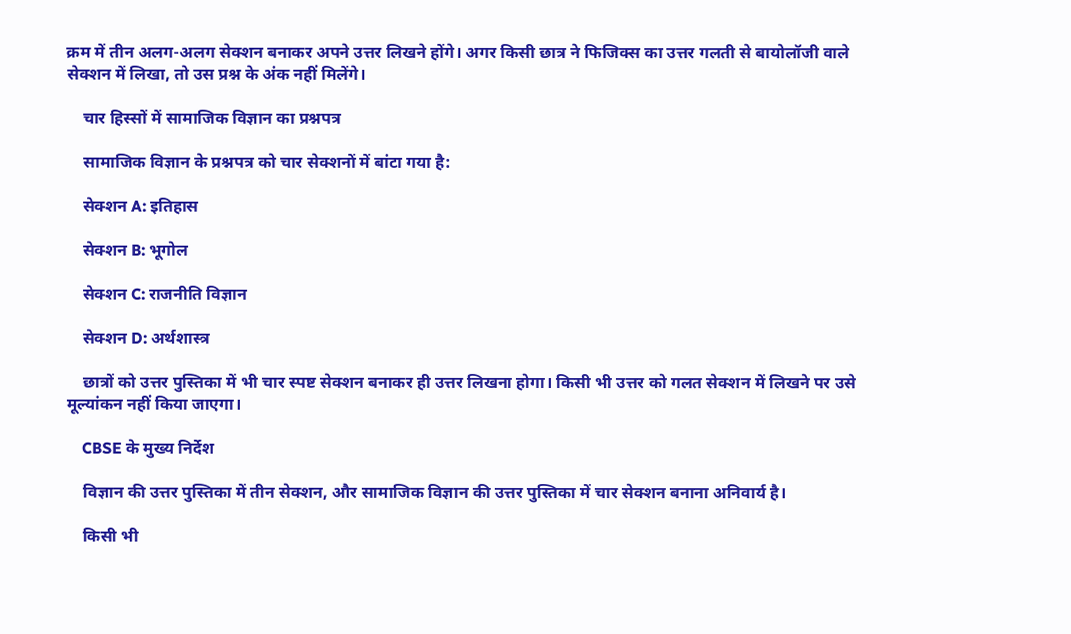क्रम में तीन अलग-अलग सेक्शन बनाकर अपने उत्तर लिखने होंगे। अगर किसी छात्र ने फिजिक्स का उत्तर गलती से बायोलॉजी वाले सेक्शन में लिखा, तो उस प्रश्न के अंक नहीं मिलेंगे।

    चार हिस्सों में सामाजिक विज्ञान का प्रश्नपत्र

    सामाजिक विज्ञान के प्रश्नपत्र को चार सेक्शनों में बांटा गया है:

    सेक्शन A: इतिहास

    सेक्शन B: भूगोल

    सेक्शन C: राजनीति विज्ञान

    सेक्शन D: अर्थशास्त्र

    छात्रों को उत्तर पुस्तिका में भी चार स्पष्ट सेक्शन बनाकर ही उत्तर लिखना होगा। किसी भी उत्तर को गलत सेक्शन में लिखने पर उसे मूल्यांकन नहीं किया जाएगा।

    CBSE के मुख्य निर्देश

    विज्ञान की उत्तर पुस्तिका में तीन सेक्शन, और सामाजिक विज्ञान की उत्तर पुस्तिका में चार सेक्शन बनाना अनिवार्य है।

    किसी भी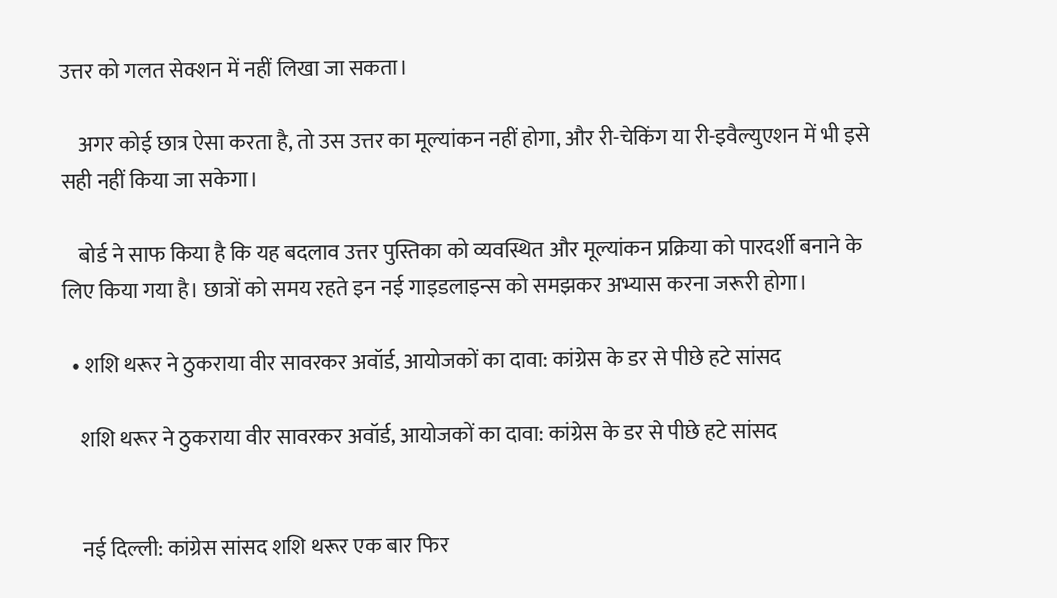उत्तर को गलत सेक्शन में नहीं लिखा जा सकता।

    अगर कोई छात्र ऐसा करता है, तो उस उत्तर का मूल्यांकन नहीं होगा, और री-चेकिंग या री-इवैल्युएशन में भी इसे सही नहीं किया जा सकेगा।

    बोर्ड ने साफ किया है कि यह बदलाव उत्तर पुस्तिका को व्यवस्थित और मूल्यांकन प्रक्रिया को पारदर्शी बनाने के लिए किया गया है। छात्रों को समय रहते इन नई गाइडलाइन्स को समझकर अभ्यास करना जरूरी होगा।

  • शशि थरूर ने ठुकराया वीर सावरकर अवॉर्ड, आयोजकों का दावा: कांग्रेस के डर से पीछे हटे सांसद

    शशि थरूर ने ठुकराया वीर सावरकर अवॉर्ड, आयोजकों का दावा: कांग्रेस के डर से पीछे हटे सांसद


    नई दिल्ली: कांग्रेस सांसद शशि थरूर एक बार फिर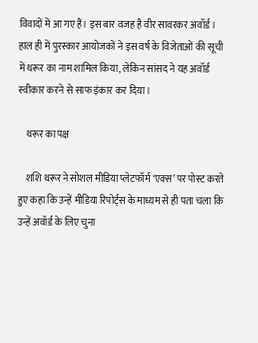विवादों में आ गए हैं। इस बार वजह है वीर सावरकर अवॉर्ड। हाल ही में पुरस्कार आयोजकों ने इस वर्ष के विजेताओं की सूची में थरूर का नाम शामिल किया, लेकिन सांसद ने यह अवॉर्ड स्वीकार करने से साफ इंकार कर दिया।

    थरूर का पक्ष

    शशि थरूर ने सोशल मीडिया प्लेटफॉर्म ‘एक्स’ पर पोस्ट करते हुए कहा कि उन्हें मीडिया रिपोर्ट्स के माध्यम से ही पता चला कि उन्हें अवॉर्ड के लिए चुना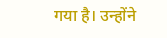गया है। उन्होंने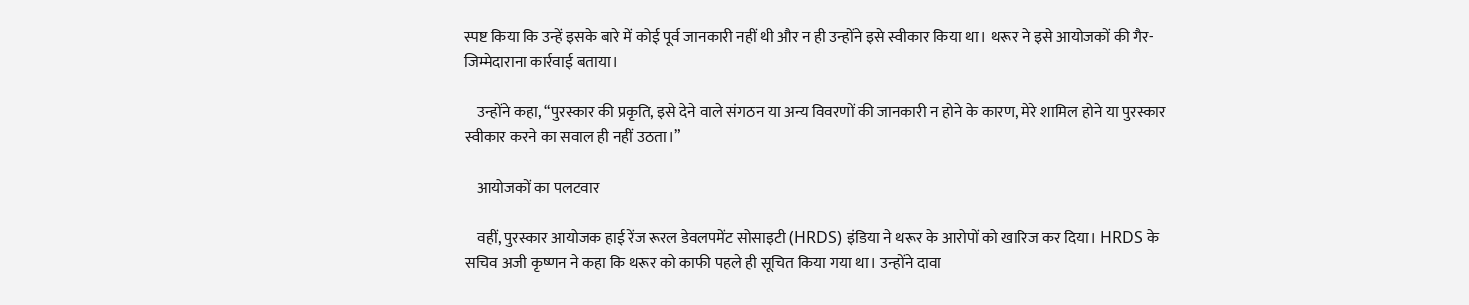स्पष्ट किया कि उन्हें इसके बारे में कोई पूर्व जानकारी नहीं थी और न ही उन्होंने इसे स्वीकार किया था। थरूर ने इसे आयोजकों की गैर-जिम्मेदाराना कार्रवाई बताया।

    उन्होंने कहा, “पुरस्कार की प्रकृति, इसे देने वाले संगठन या अन्य विवरणों की जानकारी न होने के कारण, मेरे शामिल होने या पुरस्कार स्वीकार करने का सवाल ही नहीं उठता।”

    आयोजकों का पलटवार

    वहीं, पुरस्कार आयोजक हाई रेंज रूरल डेवलपमेंट सोसाइटी (HRDS) इंडिया ने थरूर के आरोपों को खारिज कर दिया। HRDS के सचिव अजी कृष्णन ने कहा कि थरूर को काफी पहले ही सूचित किया गया था। उन्होंने दावा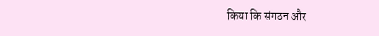किया कि संगठन और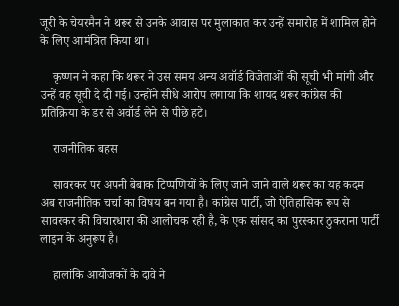जूरी के चेयरमैन ने थरूर से उनके आवास पर मुलाकात कर उन्हें समारोह में शामिल होने के लिए आमंत्रित किया था।

    कृष्णन ने कहा कि थरूर ने उस समय अन्य अवॉर्ड विजेताओं की सूची भी मांगी और उन्हें वह सूची दे दी गई। उन्होंने सीधे आरोप लगाया कि शायद थरूर कांग्रेस की प्रतिक्रिया के डर से अवॉर्ड लेने से पीछे हटे।

    राजनीतिक बहस

    सावरकर पर अपनी बेबाक टिप्पणियों के लिए जाने जाने वाले थरूर का यह कदम अब राजनीतिक चर्चा का विषय बन गया है। कांग्रेस पार्टी, जो ऐतिहासिक रूप से सावरकर की विचारधारा की आलोचक रही है, के एक सांसद का पुरस्कार ठुकराना पार्टी लाइन के अनुरूप है।

    हालांकि आयोजकों के दावे ने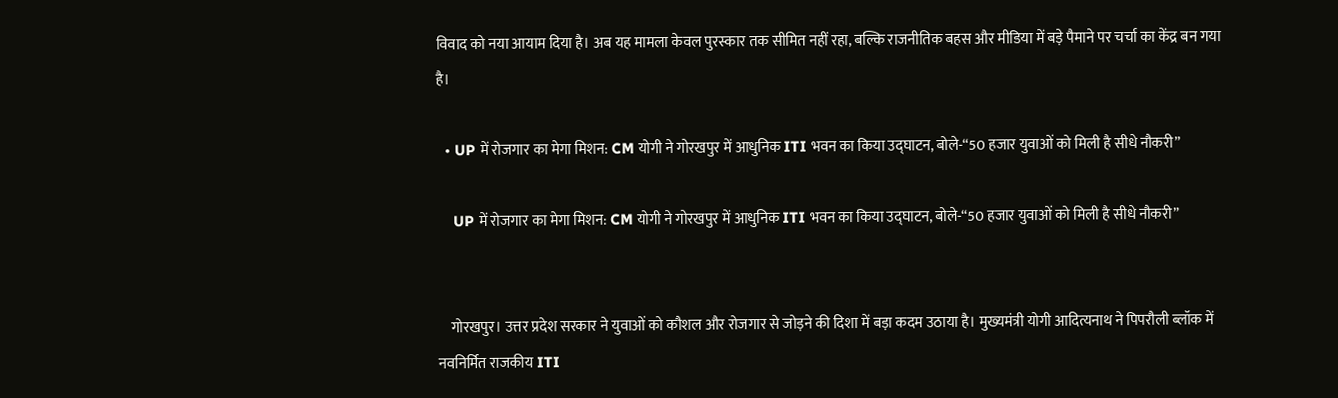विवाद को नया आयाम दिया है। अब यह मामला केवल पुरस्कार तक सीमित नहीं रहा, बल्कि राजनीतिक बहस और मीडिया में बड़े पैमाने पर चर्चा का केंद्र बन गया है।

  • UP में रोजगार का मेगा मिशन: CM योगी ने गोरखपुर में आधुनिक ITI भवन का किया उद्घाटन, बोले-“50 हजार युवाओं को मिली है सीधे नौकरी”

    UP में रोजगार का मेगा मिशन: CM योगी ने गोरखपुर में आधुनिक ITI भवन का किया उद्घाटन, बोले-“50 हजार युवाओं को मिली है सीधे नौकरी”


    गोरखपुर। उत्तर प्रदेश सरकार ने युवाओं को कौशल और रोजगार से जोड़ने की दिशा में बड़ा कदम उठाया है। मुख्यमंत्री योगी आदित्यनाथ ने पिपरौली ब्लॉक में नवनिर्मित राजकीय ITI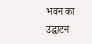भवन का उद्घाटन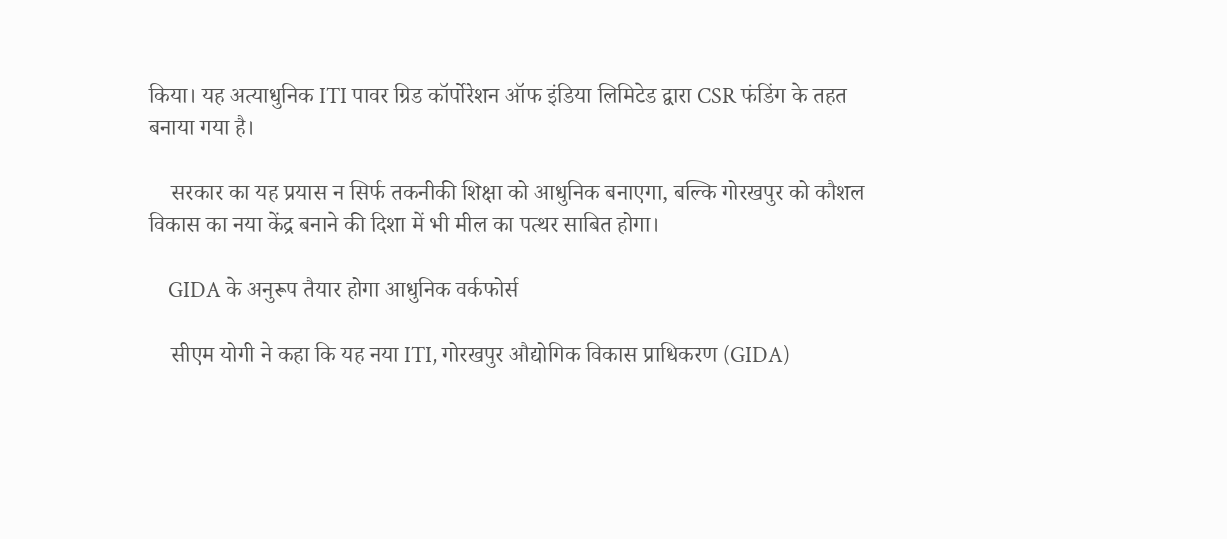किया। यह अत्याधुनिक ITI पावर ग्रिड कॉर्पोरेशन ऑफ इंडिया लिमिटेड द्वारा CSR फंडिंग के तहत बनाया गया है।

    सरकार का यह प्रयास न सिर्फ तकनीकी शिक्षा को आधुनिक बनाएगा, बल्कि गोरखपुर को कौशल विकास का नया केंद्र बनाने की दिशा में भी मील का पत्थर साबित होगा।

    GIDA के अनुरूप तैयार होगा आधुनिक वर्कफोर्स

    सीएम योगी ने कहा कि यह नया ITI, गोरखपुर औद्योगिक विकास प्राधिकरण (GIDA)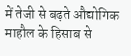में तेजी से बढ़ते औद्योगिक माहौल के हिसाब से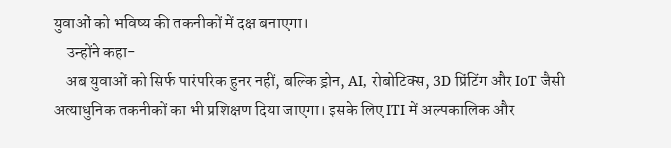युवाओं को भविष्य की तकनीकों में दक्ष बनाएगा।
    उन्होंने कहा-
    अब युवाओं को सिर्फ पारंपरिक हुनर नहीं, बल्कि ड्रोन, AI, रोबोटिक्स, 3D प्रिंटिंग और IoT जैसी अत्याधुनिक तकनीकों का भी प्रशिक्षण दिया जाएगा। इसके लिए ITI में अल्पकालिक और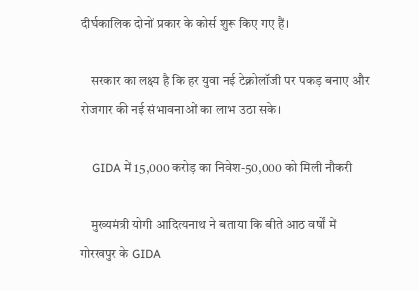दीर्घकालिक दोनों प्रकार के कोर्स शुरू किए गए हैं।

    सरकार का लक्ष्य है कि हर युवा नई टेक्नोलॉजी पर पकड़ बनाए और रोजगार की नई संभावनाओं का लाभ उठा सके।

    GIDA में 15,000 करोड़ का निवेश-50,000 को मिली नौकरी

    मुख्यमंत्री योगी आदित्यनाथ ने बताया कि बीते आठ वर्षों में गोरखपुर के GIDA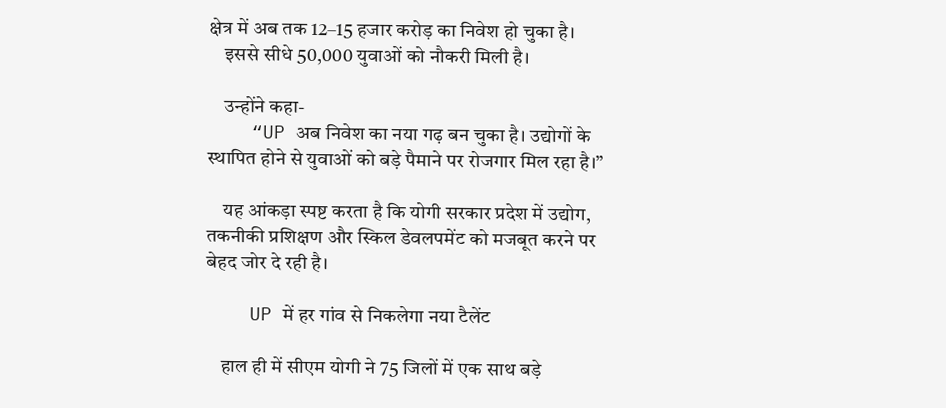क्षेत्र में अब तक 12–15 हजार करोड़ का निवेश हो चुका है।
    इससे सीधे 50,000 युवाओं को नौकरी मिली है।

    उन्होंने कहा-
    “UP अब निवेश का नया गढ़ बन चुका है। उद्योगों के स्थापित होने से युवाओं को बड़े पैमाने पर रोजगार मिल रहा है।”

    यह आंकड़ा स्पष्ट करता है कि योगी सरकार प्रदेश में उद्योग, तकनीकी प्रशिक्षण और स्किल डेवलपमेंट को मजबूत करने पर बेहद जोर दे रही है।

    UP में हर गांव से निकलेगा नया टैलेंट

    हाल ही में सीएम योगी ने 75 जिलों में एक साथ बड़े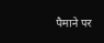पैमाने पर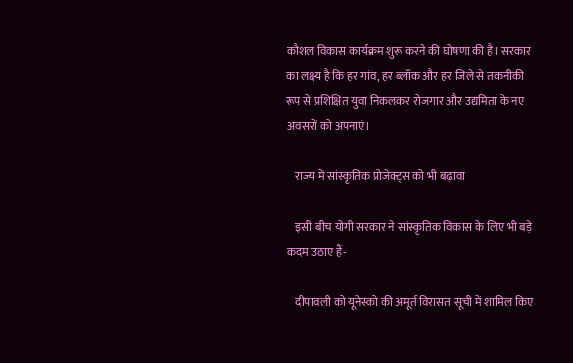कौशल विकास कार्यक्रम शुरू करने की घोषणा की है। सरकार का लक्ष्य है कि हर गांव, हर ब्लॉक और हर जिले से तकनीकी रूप से प्रशिक्षित युवा निकलकर रोजगार और उद्यमिता के नए अवसरों को अपनाएं।

    राज्य में सांस्कृतिक प्रोजेक्ट्स को भी बढ़ावा

    इसी बीच योगी सरकार ने सांस्कृतिक विकास के लिए भी बड़े कदम उठाए हैं-

    दीपावली को यूनेस्को की अमूर्त विरासत सूची में शामिल किए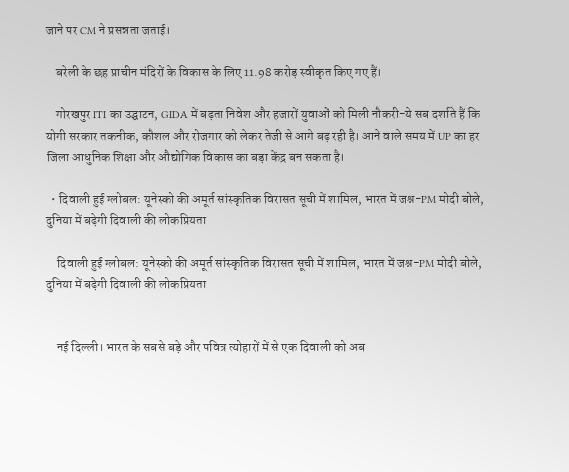जाने पर CM ने प्रसन्नता जताई।

    बरेली के छह प्राचीन मंदिरों के विकास के लिए 11.98 करोड़ स्वीकृत किए गए हैं।

    गोरखपुर ITI का उद्घाटन, GIDA में बढ़ता निवेश और हजारों युवाओं को मिली नौकरी-ये सब दर्शाते हैं कि योगी सरकार तकनीक, कौशल और रोजगार को लेकर तेजी से आगे बढ़ रही है। आने वाले समय में UP का हर जिला आधुनिक शिक्षा और औद्योगिक विकास का बड़ा केंद्र बन सकता है।

  • दिवाली हुई ग्लोबल: यूनेस्को की अमूर्त सांस्कृतिक विरासत सूची में शामिल, भारत में जश्न-PM मोदी बोले, दुनिया में बढ़ेगी दिवाली की लोकप्रियता

    दिवाली हुई ग्लोबल: यूनेस्को की अमूर्त सांस्कृतिक विरासत सूची में शामिल, भारत में जश्न-PM मोदी बोले, दुनिया में बढ़ेगी दिवाली की लोकप्रियता


    नई दिल्ली। भारत के सबसे बड़े और पवित्र त्योहारों में से एक दिवाली को अब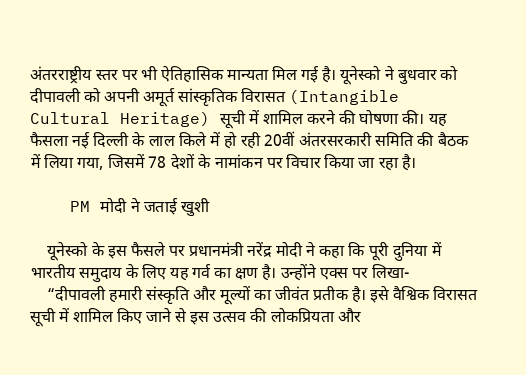अंतरराष्ट्रीय स्तर पर भी ऐतिहासिक मान्यता मिल गई है। यूनेस्को ने बुधवार को दीपावली को अपनी अमूर्त सांस्कृतिक विरासत (Intangible Cultural Heritage) सूची में शामिल करने की घोषणा की। यह फैसला नई दिल्ली के लाल किले में हो रही 20वीं अंतरसरकारी समिति की बैठक में लिया गया, जिसमें 78 देशों के नामांकन पर विचार किया जा रहा है।

    PM मोदी ने जताई खुशी

    यूनेस्को के इस फैसले पर प्रधानमंत्री नरेंद्र मोदी ने कहा कि पूरी दुनिया में भारतीय समुदाय के लिए यह गर्व का क्षण है। उन्होंने एक्स पर लिखा-
    “दीपावली हमारी संस्कृति और मूल्यों का जीवंत प्रतीक है। इसे वैश्विक विरासत सूची में शामिल किए जाने से इस उत्सव की लोकप्रियता और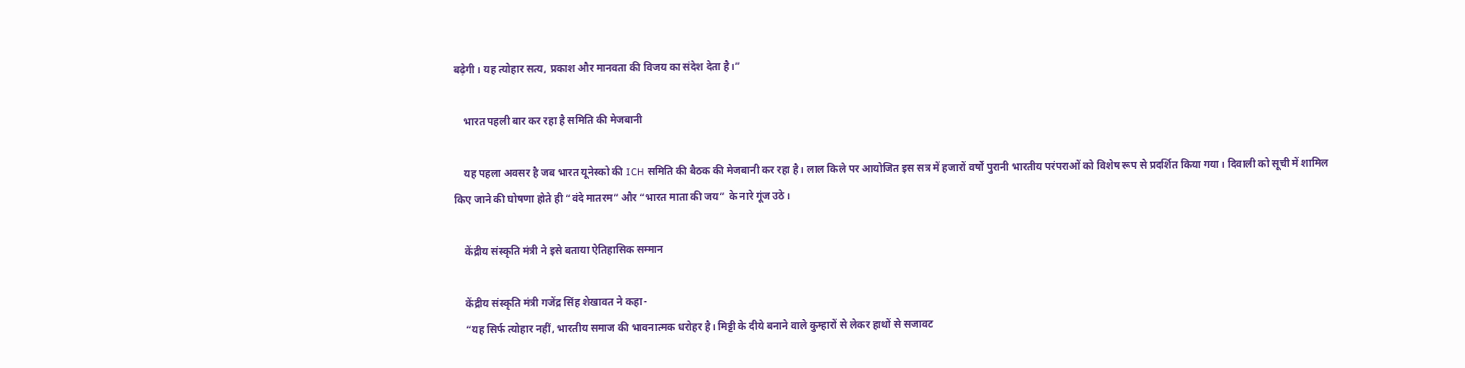बढ़ेगी। यह त्योहार सत्य, प्रकाश और मानवता की विजय का संदेश देता है।”

    भारत पहली बार कर रहा है समिति की मेजबानी

    यह पहला अवसर है जब भारत यूनेस्को की ICH समिति की बैठक की मेजबानी कर रहा है। लाल किले पर आयोजित इस सत्र में हजारों वर्षों पुरानी भारतीय परंपराओं को विशेष रूप से प्रदर्शित किया गया। दिवाली को सूची में शामिल किए जाने की घोषणा होते ही “वंदे मातरम” और “भारत माता की जय” के नारे गूंज उठे।

    केंद्रीय संस्कृति मंत्री ने इसे बताया ऐतिहासिक सम्मान

    केंद्रीय संस्कृति मंत्री गजेंद्र सिंह शेखावत ने कहा-
    “यह सिर्फ त्योहार नहीं, भारतीय समाज की भावनात्मक धरोहर है। मिट्टी के दीये बनाने वाले कुम्हारों से लेकर हाथों से सजावट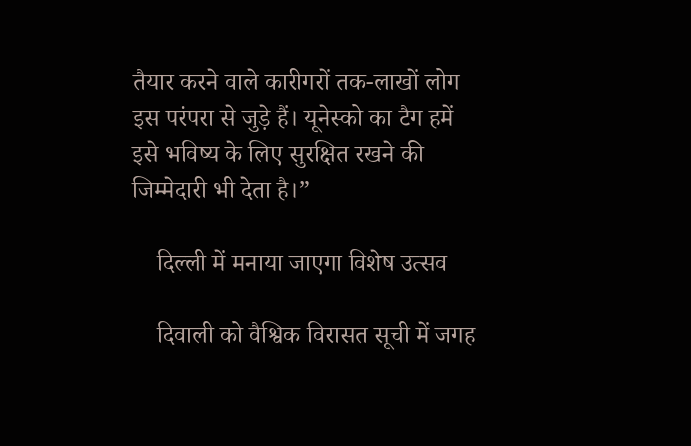तैयार करने वाले कारीगरों तक-लाखों लोग इस परंपरा से जुड़े हैं। यूनेस्को का टैग हमें इसे भविष्य के लिए सुरक्षित रखने की जिम्मेदारी भी देता है।”

    दिल्ली में मनाया जाएगा विशेष उत्सव

    दिवाली को वैश्विक विरासत सूची में जगह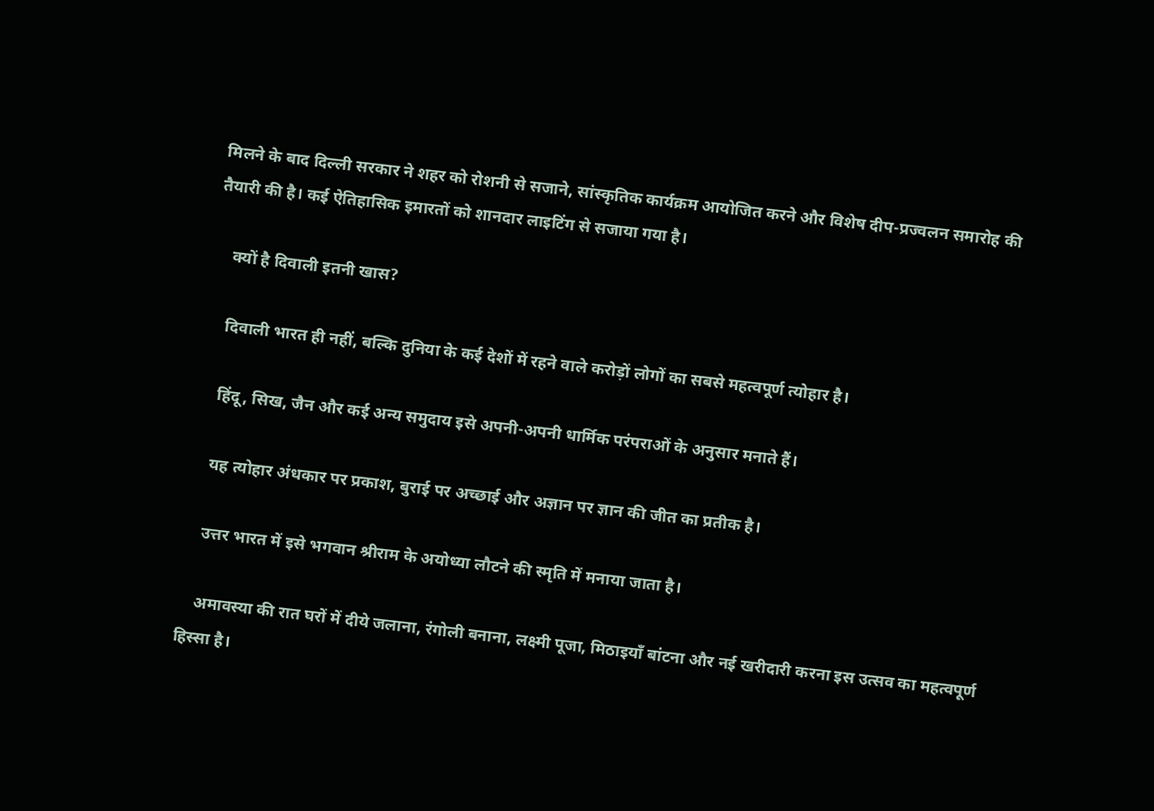मिलने के बाद दिल्ली सरकार ने शहर को रोशनी से सजाने, सांस्कृतिक कार्यक्रम आयोजित करने और विशेष दीप-प्रज्वलन समारोह की तैयारी की है। कई ऐतिहासिक इमारतों को शानदार लाइटिंग से सजाया गया है।

    क्यों है दिवाली इतनी खास?

    दिवाली भारत ही नहीं, बल्कि दुनिया के कई देशों में रहने वाले करोड़ों लोगों का सबसे महत्वपूर्ण त्योहार है।

    हिंदू, सिख, जैन और कई अन्य समुदाय इसे अपनी-अपनी धार्मिक परंपराओं के अनुसार मनाते हैं।

    यह त्योहार अंधकार पर प्रकाश, बुराई पर अच्छाई और अज्ञान पर ज्ञान की जीत का प्रतीक है।

    उत्तर भारत में इसे भगवान श्रीराम के अयोध्या लौटने की स्मृति में मनाया जाता है।

    अमावस्या की रात घरों में दीये जलाना, रंगोली बनाना, लक्ष्मी पूजा, मिठाइयाँ बांटना और नई खरीदारी करना इस उत्सव का महत्वपूर्ण हिस्सा है।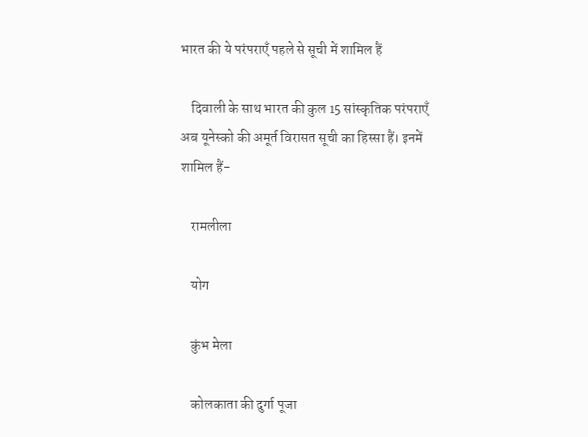भारत की ये परंपराएँ पहले से सूची में शामिल हैं

    दिवाली के साथ भारत की कुल 15 सांस्कृतिक परंपराएँ अब यूनेस्को की अमूर्त विरासत सूची का हिस्सा हैं। इनमें शामिल हैं-

    रामलीला

    योग

    कुंभ मेला

    कोलकाता की दुर्गा पूजा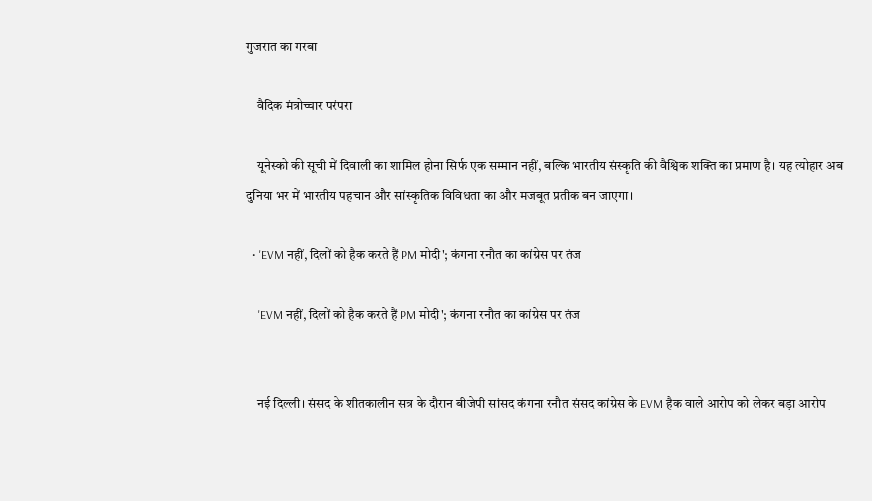गुजरात का गरबा

    वैदिक मंत्रोच्चार परंपरा

    यूनेस्को की सूची में दिवाली का शामिल होना सिर्फ एक सम्मान नहीं, बल्कि भारतीय संस्कृति की वैश्विक शक्ति का प्रमाण है। यह त्योहार अब दुनिया भर में भारतीय पहचान और सांस्कृतिक विविधता का और मजबूत प्रतीक बन जाएगा।

  • 'EVM नहीं, दिलों को हैक करते हैं PM मोदी'; कंगना रनौत का कांग्रेस पर तंज

    'EVM नहीं, दिलों को हैक करते हैं PM मोदी'; कंगना रनौत का कांग्रेस पर तंज


    नई दिल्ली। संसद के शीतकालीन सत्र के दौरान बीजेपी सांसद कंगना रनौत संसद कांग्रेस के EVM हैक वाले आरोप को लेकर बड़ा आरोप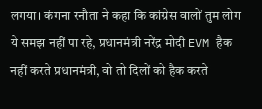लगया। कंगना रनौता ने कहा कि कांग्रेस वालों तुम लोग ये समझ नहीं पा रहे, प्रधानमंत्री नरेंद्र मोदी EVM हैक नहीं करते प्रधानमंत्री, वो तो दिलों को हैक करते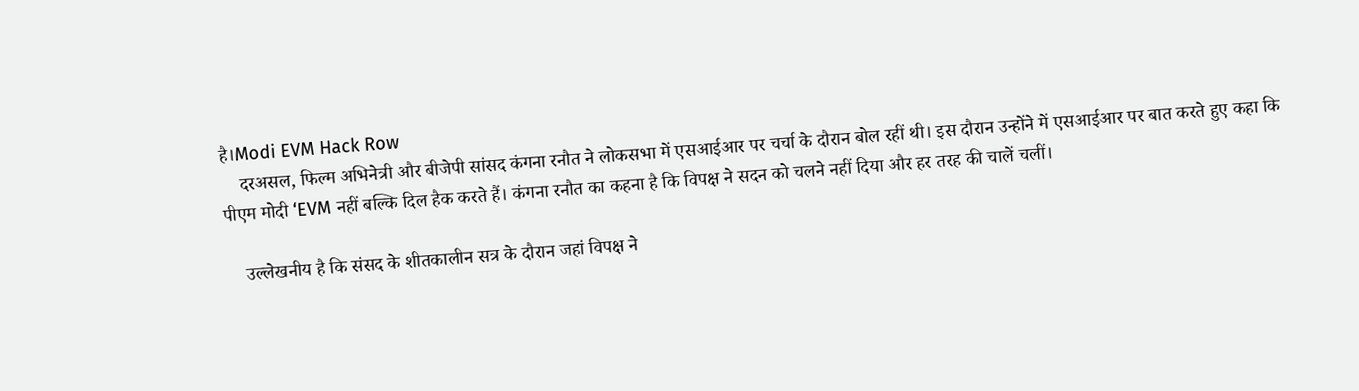है।Modi EVM Hack Row
    दरअसल, फिल्म अभिनेत्री और बीजेपी सांसद कंगना रनौत ने लोकसभा में एसआईआर पर चर्चा के दौरान बोल रहीं थी। इस दौरान उन्होंने में एसआईआर पर बात करते हुए कहा कि पीएम मोदी ‘EVM नहीं बल्कि दिल हैक करते हैं। कंगना रनौत का कहना है कि विपक्ष ने सदन को चलने नहीं दिया और हर तरह की चालें चलीं।

    उल्लेखनीय है कि संसद के शीतकालीन सत्र के दौरान जहां विपक्ष ने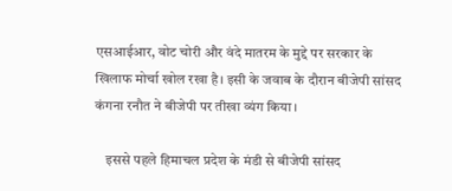एसआईआर, वोट चोरी और वंदे मातरम के मुद्दे पर सरकार के खिलाफ मोर्चा खोल रखा है। इसी के जवाब के दौरान बीजेपी सांसद कंगना रनौत ने बीजेपी पर तीखा व्यंग किया।

    इससे पहले हिमाचल प्रदेश के मंडी से बीजेपी सांसद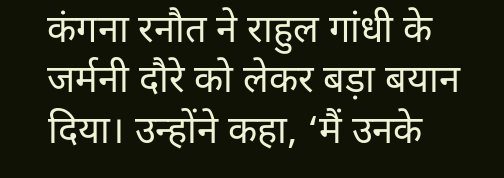कंगना रनौत ने राहुल गांधी के जर्मनी दौरे को लेकर बड़ा बयान दिया। उन्होंने कहा, ‘मैं उनके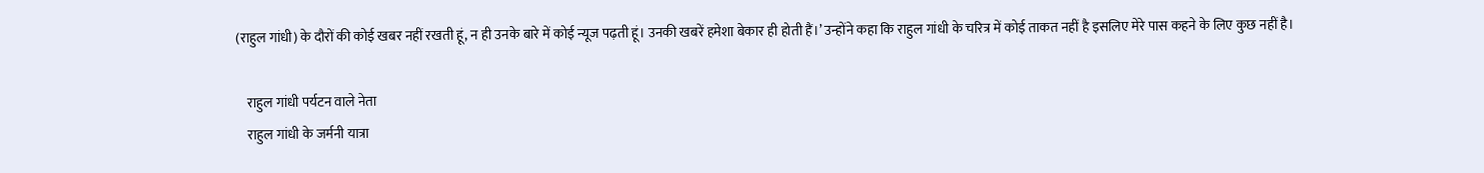(राहुल गांधी) के दौरों की कोई खबर नहीं रखती हूं, न ही उनके बारे में कोई न्यूज पढ़ती हूं। उनकी खबरें हमेशा बेकार ही होती हैं।’ उन्होंने कहा कि राहुल गांधी के चरित्र में कोई ताकत नहीं है इसलिए मेरे पास कहने के लिए कुछ नहीं है।

    राहुल गांधी पर्यटन वाले नेता
    राहुल गांधी के जर्मनी यात्रा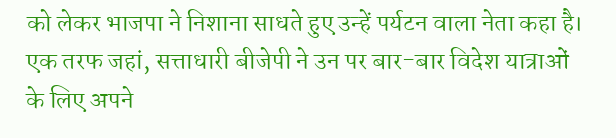को लेकर भाजपा ने निशाना साधते हुए उन्हें पर्यटन वाला नेता कहा है। एक तरफ जहां, सत्ताधारी बीजेपी ने उन पर बार-बार विदेश यात्राओं के लिए अपने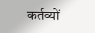कर्तव्यों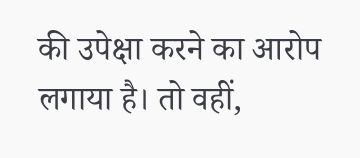की उपेक्षा करने का आरोप लगाया है। तो वहीं,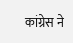कांग्रेस ने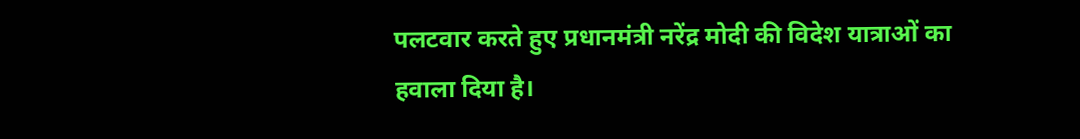पलटवार करते हुए प्रधानमंत्री नरेंद्र मोदी की विदेश यात्राओं का हवाला दिया है।